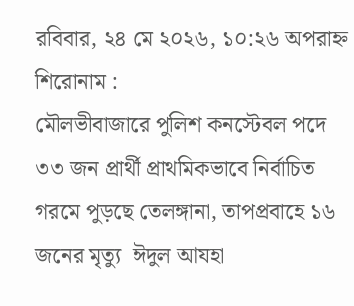রবিবার, ২৪ মে ২০২৬, ১০:২৬ অপরাহ্ন
শিরোনাম :
মৌলভীবাজারে পুলিশ কনস্টেবল পদে ৩৩ জন প্রার্থী প্রাথমিকভাবে নির্বাচিত গরমে পুড়ছে তেলঙ্গানা, তাপপ্রবাহে ১৬ জনের মৃত্যু  ঈদুল আযহা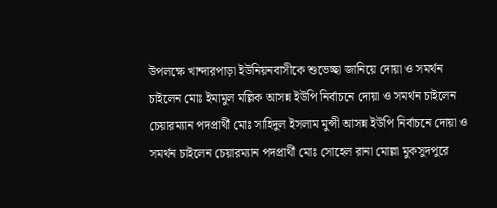উপলক্ষে খান্দারপাড়া ইউনিয়নবাসীকে শুভেচ্ছা জানিয়ে দোয়া ও সমর্থন চাইলেন মোঃ ইমামুল মল্লিক আসন্ন ইউপি নির্বাচনে দোয়া ও সমর্থন চাইলেন চেয়ারম্যান পদপ্রার্থী মোঃ সাহিদুল ইসলাম মুন্সী আসন্ন ইউপি নির্বাচনে দোয়া ও সমর্থন চাইলেন চেয়ারম্যান পদপ্রার্থী মোঃ সোহেল রানা মোল্লা মুকসুদপুরে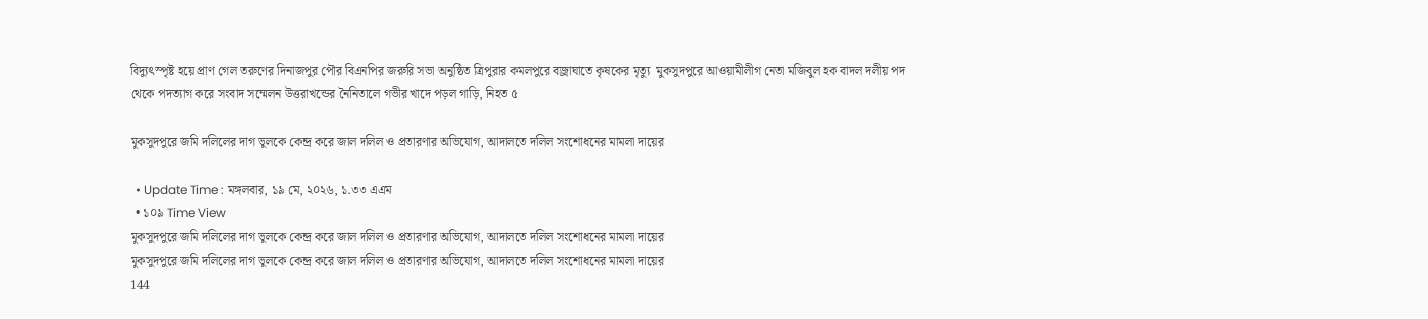বিদ্যুৎস্পৃষ্ট হয়ে প্রাণ গেল তরুণের দিনাজপুর পৌর বিএনপির জরুরি সভা অনুষ্ঠিত ত্রিপুরার কমলপুরে বজ্রাঘাতে কৃষকের মৃত্যু  মুকসুদপুরে আওয়ামীলীগ নেতা মজিবুল হক বাদল দলীয় পদ থেকে পদত্যাগ করে সংবাদ সম্মেলন উত্তরাখন্ডের নৈনিতালে গভীর খাদে পড়ল গাড়ি, নিহত ৫

মুকসুদপুরে জমি দলিলের দাগ ভুলকে কেন্দ্র করে জাল দলিল ও প্রতারণার অভিযোগ, আদালতে দলিল সংশোধনের মামলা দায়ের

  • Update Time : মঙ্গলবার, ১৯ মে, ২০২৬, ১.৩৩ এএম
  • ১০৯ Time View
মুকসুদপুরে জমি দলিলের দাগ ভুলকে কেন্দ্র করে জাল দলিল ও প্রতারণার অভিযোগ, আদালতে দলিল সংশোধনের মামলা দায়ের
মুকসুদপুরে জমি দলিলের দাগ ভুলকে কেন্দ্র করে জাল দলিল ও প্রতারণার অভিযোগ, আদালতে দলিল সংশোধনের মামলা দায়ের
144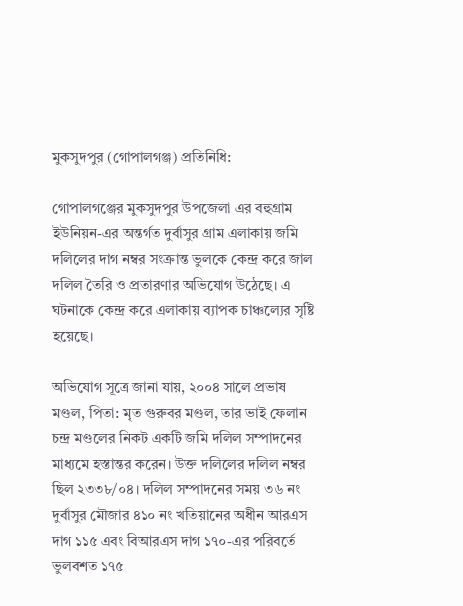মুকসুদপুর (গোপালগঞ্জ) প্রতিনিধি:

গোপালগঞ্জের মুকসুদপুর উপজেলা এর বহুগ্রাম ইউনিয়ন-এর অন্তর্গত দুর্বাসুর গ্রাম এলাকায় জমি দলিলের দাগ নম্বর সংক্রান্ত ভুলকে কেন্দ্র করে জাল দলিল তৈরি ও প্রতারণার অভিযোগ উঠেছে। এ ঘটনাকে কেন্দ্র করে এলাকায় ব্যাপক চাঞ্চল্যের সৃষ্টি হয়েছে।

অভিযোগ সূত্রে জানা যায়, ২০০৪ সালে প্রভাষ মণ্ডল, পিতা: মৃত গুরুবর মণ্ডল, তার ভাই ফেলান চন্দ্র মণ্ডলের নিকট একটি জমি দলিল সম্পাদনের মাধ্যমে হস্তান্তর করেন। উক্ত দলিলের দলিল নম্বর ছিল ২৩৩৮/০৪। দলিল সম্পাদনের সময় ৩৬ নং দুর্বাসুর মৌজার ৪১০ নং খতিয়ানের অধীন আরএস দাগ ১১৫ এবং বিআরএস দাগ ১৭০-এর পরিবর্তে ভুলবশত ১৭৫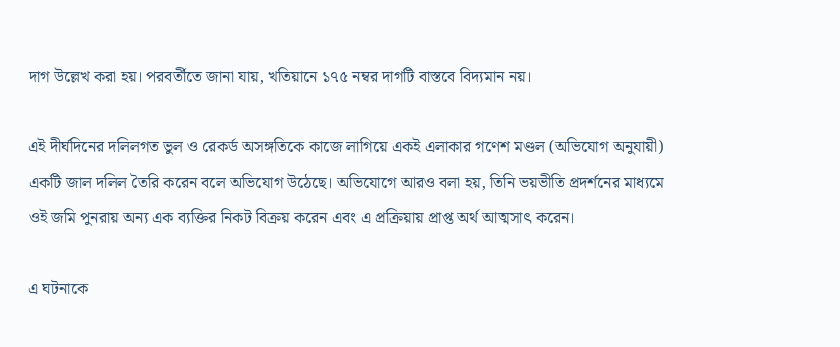দাগ উল্লেখ করা হয়। পরবর্তীতে জানা যায়, খতিয়ানে ১৭৫ নম্বর দাগটি বাস্তবে বিদ্যমান নয়।

এই দীর্ঘদিনের দলিলগত ভুল ও রেকর্ড অসঙ্গতিকে কাজে লাগিয়ে একই এলাকার গণেশ মণ্ডল (অভিযোগ অনুযায়ী) একটি জাল দলিল তৈরি করেন বলে অভিযোগ উঠেছে। অভিযোগে আরও বলা হয়, তিনি ভয়ভীতি প্রদর্শনের মাধ্যমে ওই জমি পুনরায় অন্য এক ব্যক্তির নিকট বিক্রয় করেন এবং এ প্রক্রিয়ায় প্রাপ্ত অর্থ আত্মসাৎ করেন।

এ ঘটনাকে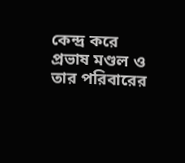কেন্দ্র করে প্রভাষ মণ্ডল ও তার পরিবারের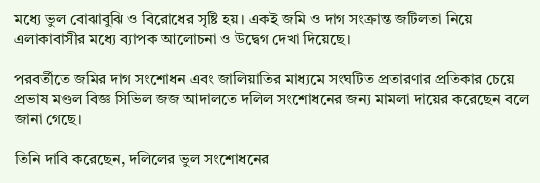মধ্যে ভুল বোঝাবুঝি ও বিরোধের সৃষ্টি হয়। একই জমি ও দাগ সংক্রান্ত জটিলতা নিয়ে এলাকাবাসীর মধ্যে ব্যাপক আলোচনা ও উদ্বেগ দেখা দিয়েছে।

পরবর্তীতে জমির দাগ সংশোধন এবং জালিয়াতির মাধ্যমে সংঘটিত প্রতারণার প্রতিকার চেয়ে প্রভাষ মণ্ডল বিজ্ঞ সিভিল জজ আদালতে দলিল সংশোধনের জন্য মামলা দায়ের করেছেন বলে জানা গেছে।

তিনি দাবি করেছেন, দলিলের ভুল সংশোধনের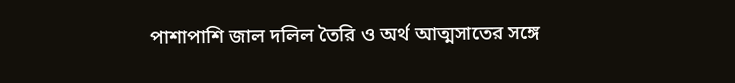পাশাপাশি জাল দলিল তৈরি ও অর্থ আত্মসাতের সঙ্গে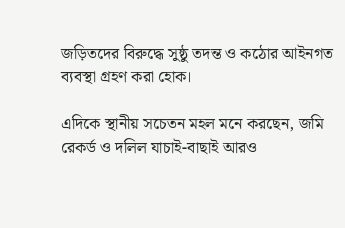জড়িতদের বিরুদ্ধে সুষ্ঠু তদন্ত ও কঠোর আইনগত ব্যবস্থা গ্রহণ করা হোক।

এদিকে স্থানীয় সচেতন মহল মনে করছেন, জমি রেকর্ড ও দলিল যাচাই-বাছাই আরও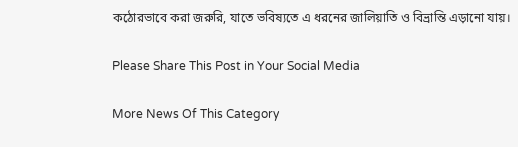কঠোরভাবে করা জরুরি, যাতে ভবিষ্যতে এ ধরনের জালিয়াতি ও বিভ্রান্তি এড়ানো যায়।

Please Share This Post in Your Social Media

More News Of This Category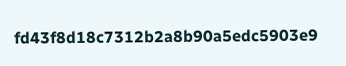fd43f8d18c7312b2a8b90a5edc5903e9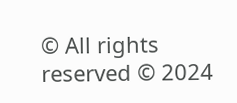© All rights reserved © 2024